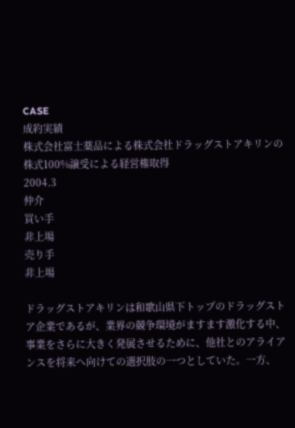CASE
成約実績
株式会社富士薬品による株式会社ドラッグストアキリンの株式100%譲受による経営権取得
2004.3
仲介
買い手
非上場
売り手
非上場

ドラッグストアキリンは和歌山県下トップのドラッグストア企業であるが、業界の競争環境がますます激化する中、事業をさらに大きく発展させるために、他社とのアライアンスを将来へ向けての選択肢の一つとしていた。一方、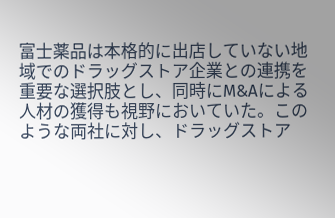富士薬品は本格的に出店していない地域でのドラッグストア企業との連携を重要な選択肢とし、同時にM&Aによる人材の獲得も視野においていた。このような両社に対し、ドラッグストア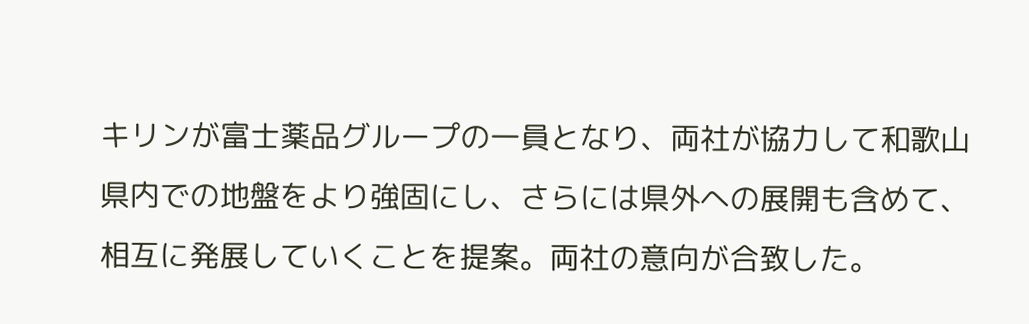キリンが富士薬品グループの一員となり、両社が協力して和歌山県内での地盤をより強固にし、さらには県外への展開も含めて、相互に発展していくことを提案。両社の意向が合致した。